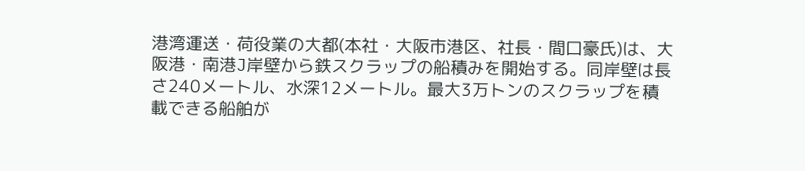港湾運送・荷役業の大都(本社・大阪市港区、社長・間口豪氏)は、大阪港・南港J岸壁から鉄スクラップの船積みを開始する。同岸壁は長さ240メートル、水深12メートル。最大3万トンのスクラップを積載できる船舶が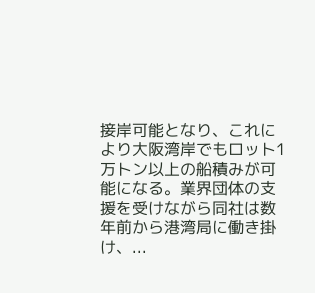接岸可能となり、これにより大阪湾岸でもロット1万トン以上の船積みが可能になる。業界団体の支援を受けながら同社は数年前から港湾局に働き掛け、...